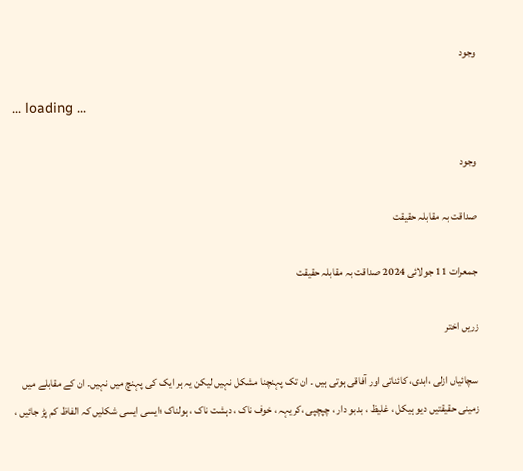وجود

... loading ...

وجود

صداقت بہ مقابلہ حقیقت

جمعرات 11 جولائی 2024 صداقت بہ مقابلہ حقیقت

زریں اختر

سچائیاں ازلی ،ابدی، کائناتی اور آفاقی ہوتی ہیں ۔ ان تک پہنچنا مشکل نہیں لیکن یہ ہر ایک کی پہنچ میں نہیں۔ ان کے مقابلے میں زمینی حقیقتیں دیو ہیکل ، غلیظ ، بدبو دار ، چپچپی ،کریہہ ، خوف ناک ، دہشت ناک ، ہولناک ؛ایسی ایسی شکلیں کہ الفاظ کم پڑ جائیں ،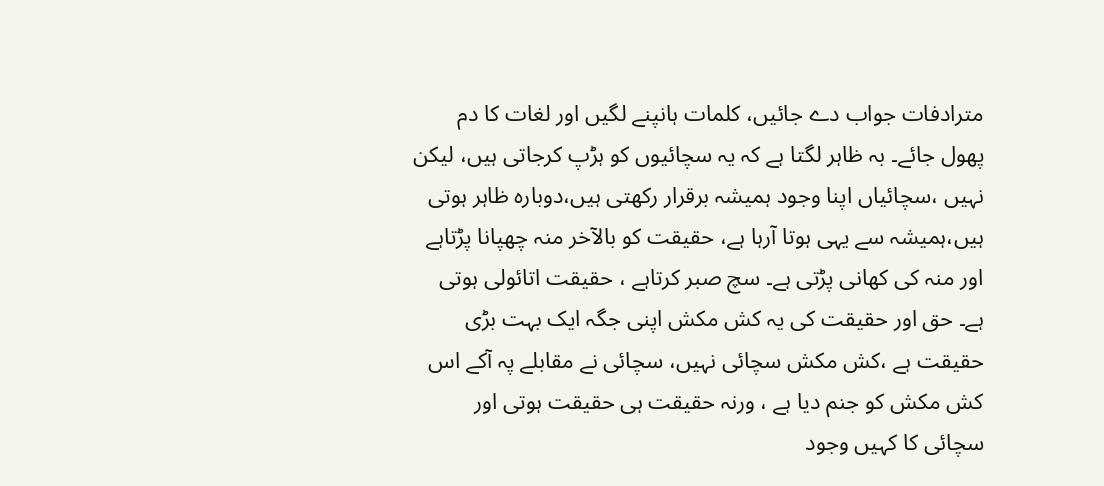مترادفات جواب دے جائیں، کلمات ہانپنے لگیں اور لغات کا دم پھول جائے۔ بہ ظاہر لگتا ہے کہ یہ سچائیوں کو ہڑپ کرجاتی ہیں، لیکن نہیں ،سچائیاں اپنا وجود ہمیشہ برقرار رکھتی ہیں،دوبارہ ظاہر ہوتی ہیں،ہمیشہ سے یہی ہوتا آرہا ہے، حقیقت کو بالآخر منہ چھپانا پڑتاہے اور منہ کی کھانی پڑتی ہے۔ سچ صبر کرتاہے ، حقیقت اتائولی ہوتی ہے۔ حق اور حقیقت کی یہ کش مکش اپنی جگہ ایک بہت بڑی حقیقت ہے ،کش مکش سچائی نہیں، سچائی نے مقابلے پہ آکے اس کش مکش کو جنم دیا ہے ، ورنہ حقیقت ہی حقیقت ہوتی اور سچائی کا کہیں وجود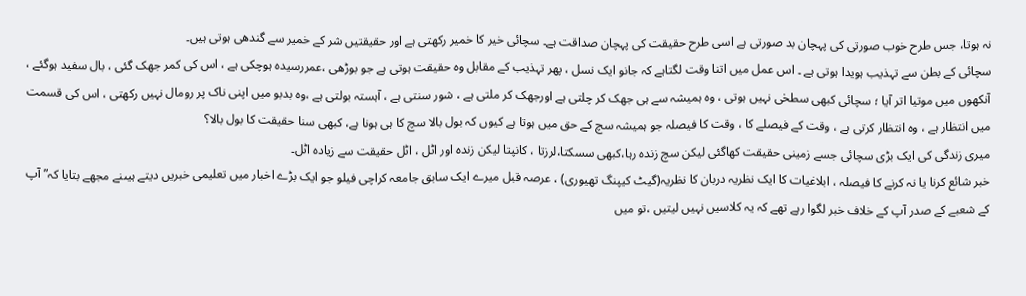نہ ہوتا، جس طرح خوب صورتی کی پہچان بد صورتی ہے اسی طرح حقیقت کی پہچان صداقت ہے۔ سچائی خیر کا خمیر رکھتی ہے اور حقیقتیں شر کے خمیر سے گندھی ہوتی ہیں۔
سچائی کے بطن سے تہذیب ہویدا ہوتی ہے ۔ اس عمل میں اتنا وقت لگتاہے کہ جانو ایک نسل ، پھر تہذیب کے مقابل وہ حقیقت ہوتی ہے جو بوڑھی ،عمررسیدہ ہوچکی ہے ، اس کی کمر جھک گئی ، بال سفید ہوگئے ، آنکھوں میں موتیا اتر آیا ؛ سچائی کبھی سطحٰی نہیں ہوتی ، وہ ہمیشہ سے ہی جھک کر چلتی ہے اورجھک کر ملتی ہے ، شور سنتی ہے ، آہستہ بولتی ہے ،وہ بدبو میں اپنی ناک پر رومال نہیں رکھتی ، اس کی قسمت میں انتظار ہے ، وہ انتظار کرتی ہے ، وقت کے فیصلے کا ، وقت کا فیصلہ جو ہمیشہ سچ کے حق میں ہوتا ہے کیوں کہ بول بالا سچ کا ہی ہونا ہے، کبھی سنا حقیقت کا بول بالا؟
میری زندگی کی ایک بڑی سچائی جسے زمینی حقیقت کھاگئی لیکن سچ زندہ رہا،کبھی سسکتا،لرزتا ، کانپتا لیکن زندہ اور اٹل ، اٹل حقیقت سے زیادہ اٹل۔
خبر شائع کرنا یا نہ کرنے کا فیصلہ ، ابلاغیات کا ایک نظریہ دربان کا نظریہ(گیٹ کیپنگ تھیوری) ، عرصہ قبل میرے ایک سابق جامعہ کراچی فیلو جو ایک بڑے اخبار میں تعلیمی خبریں دیتے ہیںنے مجھے بتایا کہ” آپ کے شعبے کے صدر آپ کے خلاف خبر لگوا رہے تھے کہ یہ کلاسیں نہیں لیتیں ،تو میں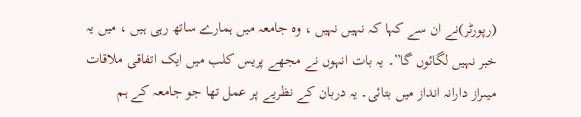(رپورٹر)نے ان سے کہا کہ نہیں نہیں ، وہ جامعہ میں ہمارے ساتھ رہی ہیں ، میں یہ خبر نہیں لگائوں گا”۔ یہ بات انہوں نے مجھے پریس کلب میں ایک اتفاقی ملاقات میںراز دارانہ انداز میں بتائی۔ یہ دربان کے نظریے پر عمل تھا جو جامعہ کے ہم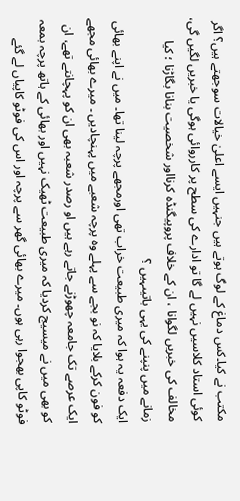مکتب نے کیا۔کس دماغ کے لوگ ہوتے ہیں جنہیں ایسے اعلیٰ خیالات سوجھتے ہیں؟ اگر کوئی استاد کلاسیں نہیں لے گا تو ادارے کی سطح پر کارروائی ہوگی یا خبریں لگیں گی، مخالف کی خبریں لگوانا ، ان کے خلاف پروپیگنڈہ کرنااور شخصیت بنانا بگاڑنا ؛ کیا زمانے میں پنپنے کی یہی باتیںہیں ؟
ایک دفعہ یہ ہوا کہ میری طبیعت خراب تھی اورمجھے پرچہ لینا تھا۔ میں نے اپنے بھائی کو فون کرکے بلایا کہ نو بجے سے پہلے وہ پرچہ شعبے میں پہنچادیں ۔ میرے بھائی مجھے ایک عرصے تک جامعہ چھوڑنے جاتے رہے ہیں او رصدر شعبہ بھی ان کو پہچانتے تھے، ان کو بھی میں نے میسیج کردیا کہ میری طبیعت ٹھیک نہیں اور بھائی کے ہاتھ پرچہ بمعہ فوٹو کاپی بھجوا رہی ہوں۔ میرے بھائی گھر سے پرچہ اور اس کی فوٹو کاپیاں لے گئے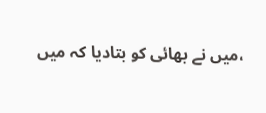،میں نے بھائی کو بتادیا کہ میں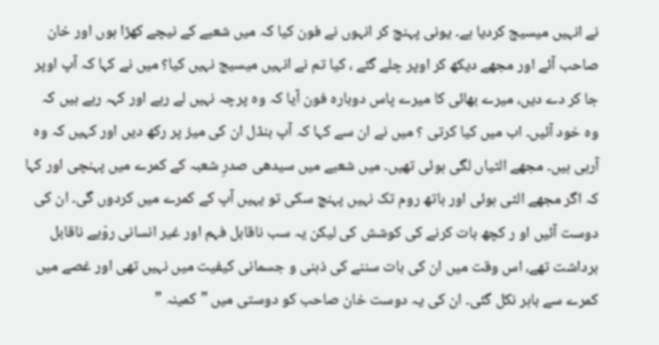نے انہیں میسیج کردیا ہے۔ یونی پہنچ کر انہوں نے فون کیا کہ میں شعبے کے نیچے کھڑا ہوں اور خان صاحب آئے اور مجھے دیکھ کر اوپر چلے گئے ، کیا تم نے انہیں میسیج نہیں کیا؟ میں نے کہا کہ آپ اوپر جا کر دے دیں، میرے بھائی کا میرے پاس دوبارہ فون آیا کہ وہ پرچہ نہیں لے رہے اور کہہ رہے ہیں کہ وہ خود آئیں۔ اب میں کیا کرتی ؟ میں نے ان سے کہا کہ آپ بنڈل ان کی میز پر رکھ دیں اور کہیں کہ وہ آرہی ہیں۔ مجھے الٹیاں لگی ہوئی تھیں۔ میں شعبے میں سیدھی صدرِ شعبہ کے کمرے میں پہنچی اور کہا کہ اگر مجھے الٹی ہوئی اور باتھ روم تک نہیں پہنچ سکی تو یہیں آپ کے کمرے میں کردوں گی۔ ان کی دوست آئیں او ر کچھ بات کرنے کی کوشش کی لیکن یہ سب ناقابل فہم اور غیر انسانی روّیے ناقابل برداشت تھے، اس وقت میں ان کی بات سننے کی ذہنی و جسمانی کیفیت میں نہیں تھی اور غصے میں کمرے سے باہر نکل گئی۔ ان کی یہ دوست خان صاحب کو دوستی میں ”کمینہ ”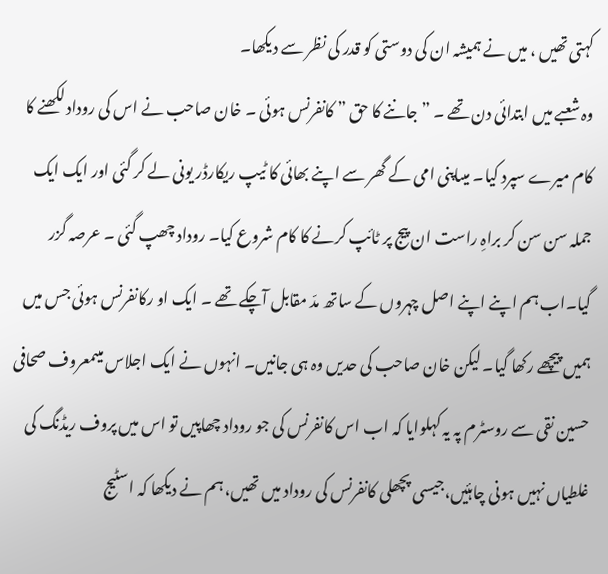کہتی تھیں ، میں نے ہمیشہ ان کی دوستی کو قدر کی نظر سے دیکھا۔
وہ شعبے میں ابتدائی دن تھے ۔ ”جاننے کا حق ” کانفرنس ہوئی ۔ خان صاحب نے اس کی روداد لکھنے کا کام میرے سپرد کیا۔ میںاپنی امی کے گھر سے اپنے بھائی کا ٹیپ ریکارڈر یونی لے کر گئی اور ایک ایک جملہ سن سن کر براہِ راست ان پیج پر ٹائپ کرنے کا کام شروع کیا۔ روداد چھپ گئی ۔ عرصہ گزر گیا۔اب ہم اپنے اپنے اصل چہروں کے ساتھ مدّ مقابل آچکے تھے ۔ ایک او رکانفرنس ہوئی جس میں ہمیں پیچھے رکھا گیا۔ لیکن خان صاحب کی حدیں وہ ہی جانیں۔ انہوں نے ایک اجلاس میںمعروف صحافی حسین نقی سے روسٹرم پہ یہ کہلوایا کہ اب اس کانفرنس کی جو روداد چھاپیں تو اس میں پروف ریڈنگ کی غلطیاں نہیں ہونی چاہئیں،جیسی پچھلی کانفرنس کی روداد میں تھیں، ہم نے دیکھا کہ اسٹیج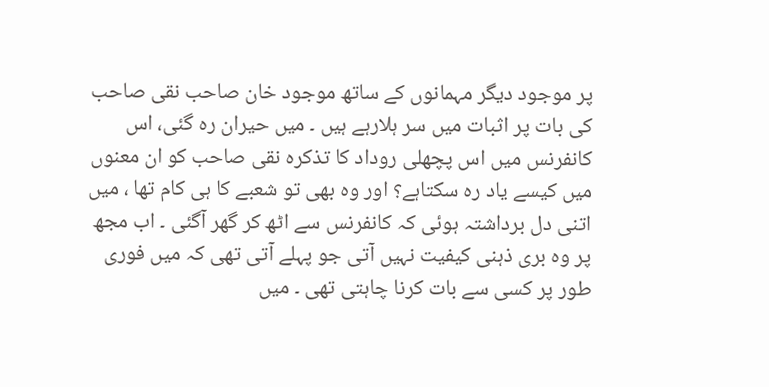پر موجود دیگر مہمانوں کے ساتھ موجود خان صاحب نقی صاحب کی بات پر اثبات میں سر ہلارہے ہیں ۔ میں حیران رہ گئی، اس کانفرنس میں اس پچھلی روداد کا تذکرہ نقی صاحب کو ان معنوں میں کیسے یاد رہ سکتاہے؟ اور وہ بھی تو شعبے کا ہی کام تھا ، میں اتنی دل برداشتہ ہوئی کہ کانفرنس سے اٹھ کر گھر آگئی ۔ اب مجھ پر وہ بری ذہنی کیفیت نہیں آتی جو پہلے آتی تھی کہ میں فوری طور پر کسی سے بات کرنا چاہتی تھی ۔ میں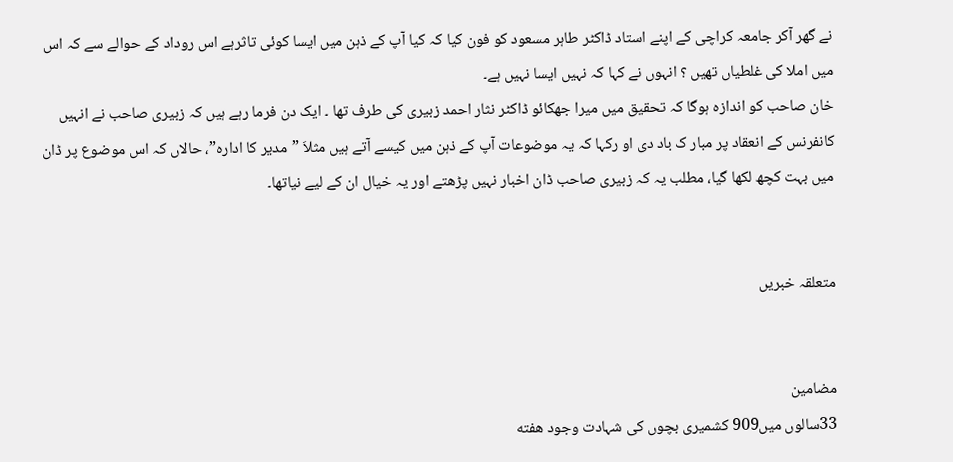نے گھر آکر جامعہ کراچی کے اپنے استاد ڈاکٹر طاہر مسعود کو فون کیا کہ کیا آپ کے ذہن میں ایسا کوئی تاثرہے اس روداد کے حوالے سے کہ اس میں املا کی غلطیاں تھیں ؟ انہوں نے کہا کہ نہیں ایسا نہیں ہے۔
خان صاحب کو اندازہ ہوگا کہ تحقیق میں میرا جھکائو ڈاکٹر نثار احمد زبیری کی طرف تھا ۔ ایک دن فرما رہے ہیں کہ زبیری صاحب نے انہیں کانفرنس کے انعقاد پر مبار ک باد دی او رکہا کہ یہ موضوعات آپ کے ذہن میں کیسے آتے ہیں مثلاَ ”مدیر کا ادارہ”، حالاں کہ اس موضوع پر ڈان میں بہت کچھ لکھا گیا، مطلب یہ کہ زبیری صاحب ڈان اخبار نہیں پڑھتے اور یہ خیال ان کے لیے نیاتھا۔


متعلقہ خبریں


مضامین
33سالوں میں909 کشمیری بچوں کی شہادت وجود هفته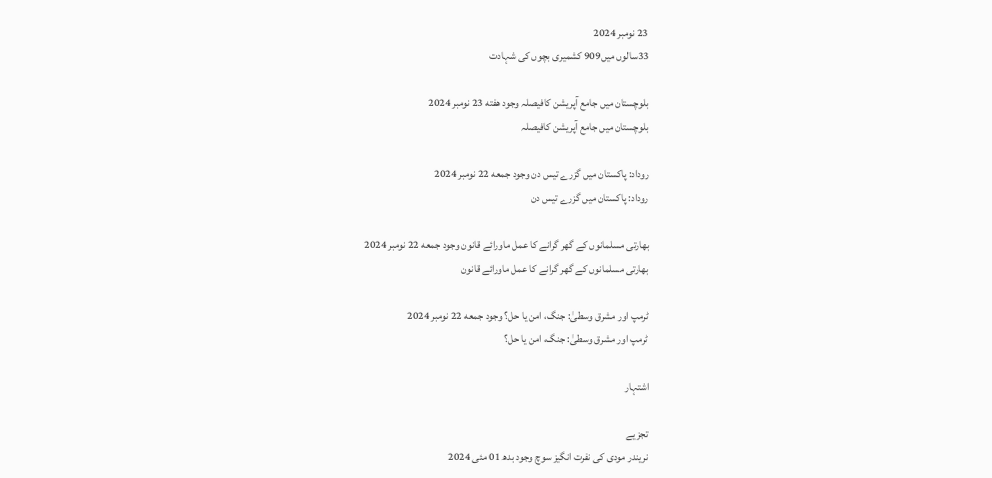23 نومبر 2024
33سالوں میں909 کشمیری بچوں کی شہادت

بلوچستان میں جامع آپریشن کافیصلہ وجود هفته 23 نومبر 2024
بلوچستان میں جامع آپریشن کافیصلہ

روداد: پاکستان میں گزرے تیس دن وجود جمعه 22 نومبر 2024
روداد: پاکستان میں گزرے تیس دن

بھارتی مسلمانوں کے گھر گرانے کا عمل ماورائے قانون وجود جمعه 22 نومبر 2024
بھارتی مسلمانوں کے گھر گرانے کا عمل ماورائے قانون

ٹرمپ اور مشرق وسطیٰ: جنگ، امن یا حل؟ وجود جمعه 22 نومبر 2024
ٹرمپ اور مشرق وسطیٰ: جنگ، امن یا حل؟

اشتہار

تجزیے
نریندر مودی کی نفرت انگیز سوچ وجود بدھ 01 مئی 2024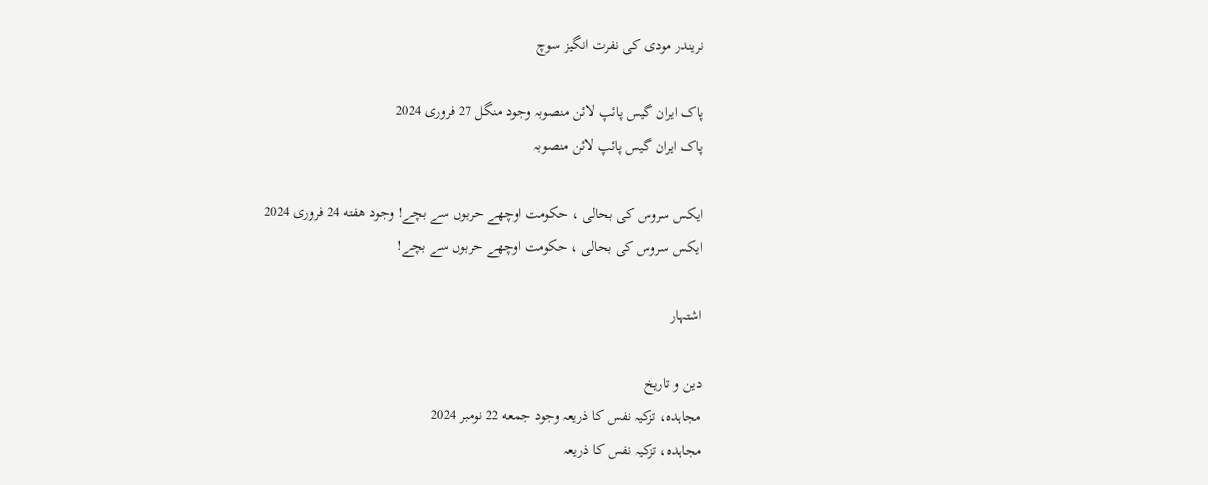نریندر مودی کی نفرت انگیز سوچ

پاک ایران گیس پائپ لائن منصوبہ وجود منگل 27 فروری 2024
پاک ایران گیس پائپ لائن منصوبہ

ایکس سروس کی بحالی ، حکومت اوچھے حربوں سے بچے! وجود هفته 24 فروری 2024
ایکس سروس کی بحالی ، حکومت اوچھے حربوں سے بچے!

اشتہار

دین و تاریخ
مجاہدہ، تزکیہ نفس کا ذریعہ وجود جمعه 22 نومبر 2024
مجاہدہ، تزکیہ نفس کا ذریعہ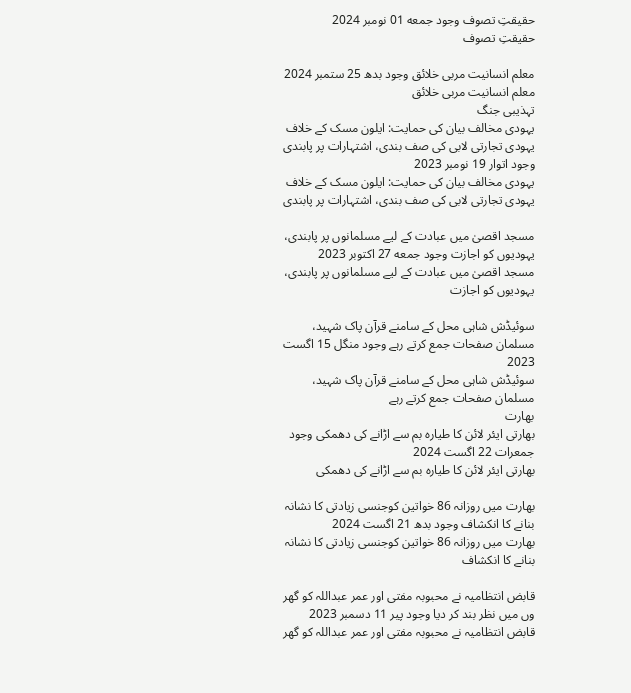حقیقتِ تصوف وجود جمعه 01 نومبر 2024
حقیقتِ تصوف

معلم انسانیت مربی خلائق وجود بدھ 25 ستمبر 2024
معلم انسانیت مربی خلائق
تہذیبی جنگ
یہودی مخالف بیان کی حمایت: ایلون مسک کے خلاف یہودی تجارتی لابی کی صف بندی، اشتہارات پر پابندی وجود اتوار 19 نومبر 2023
یہودی مخالف بیان کی حمایت: ایلون مسک کے خلاف یہودی تجارتی لابی کی صف بندی، اشتہارات پر پابندی

مسجد اقصیٰ میں عبادت کے لیے مسلمانوں پر پابندی، یہودیوں کو اجازت وجود جمعه 27 اکتوبر 2023
مسجد اقصیٰ میں عبادت کے لیے مسلمانوں پر پابندی، یہودیوں کو اجازت

سوئیڈش شاہی محل کے سامنے قرآن پاک شہید، مسلمان صفحات جمع کرتے رہے وجود منگل 15 اگست 2023
سوئیڈش شاہی محل کے سامنے قرآن پاک شہید، مسلمان صفحات جمع کرتے رہے
بھارت
بھارتی ایئر لائن کا طیارہ بم سے اڑانے کی دھمکی وجود جمعرات 22 اگست 2024
بھارتی ایئر لائن کا طیارہ بم سے اڑانے کی دھمکی

بھارت میں روزانہ 86 خواتین کوجنسی زیادتی کا نشانہ بنانے کا انکشاف وجود بدھ 21 اگست 2024
بھارت میں روزانہ 86 خواتین کوجنسی زیادتی کا نشانہ بنانے کا انکشاف

قابض انتظامیہ نے محبوبہ مفتی اور عمر عبداللہ کو گھر وں میں نظر بند کر دیا وجود پیر 11 دسمبر 2023
قابض انتظامیہ نے محبوبہ مفتی اور عمر عبداللہ کو گھر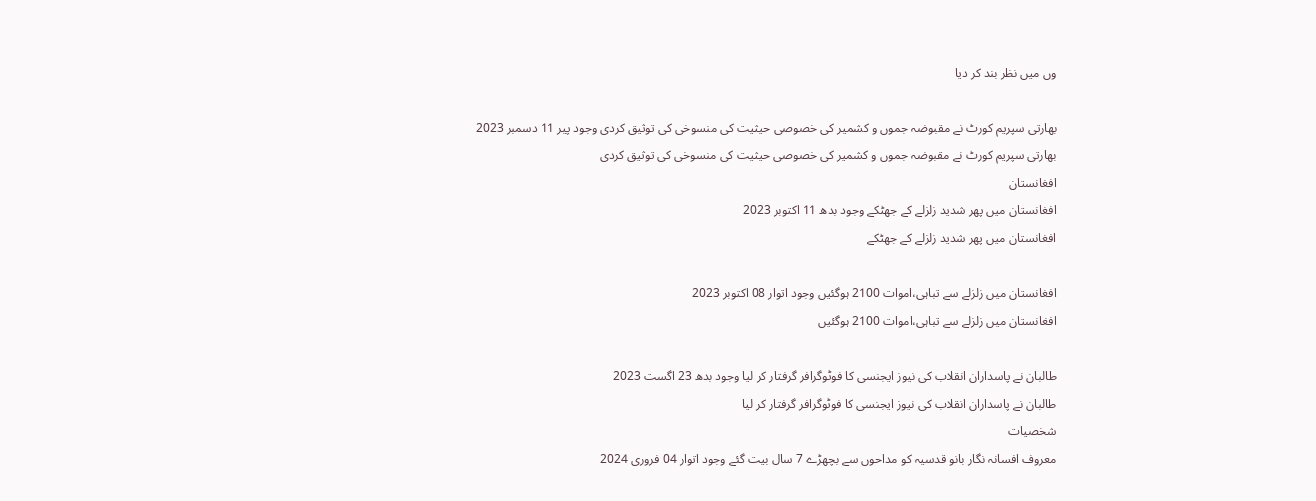وں میں نظر بند کر دیا

بھارتی سپریم کورٹ نے مقبوضہ جموں و کشمیر کی خصوصی حیثیت کی منسوخی کی توثیق کردی وجود پیر 11 دسمبر 2023
بھارتی سپریم کورٹ نے مقبوضہ جموں و کشمیر کی خصوصی حیثیت کی منسوخی کی توثیق کردی
افغانستان
افغانستان میں پھر شدید زلزلے کے جھٹکے وجود بدھ 11 اکتوبر 2023
افغانستان میں پھر شدید زلزلے کے جھٹکے

افغانستان میں زلزلے سے تباہی،اموات 2100 ہوگئیں وجود اتوار 08 اکتوبر 2023
افغانستان میں زلزلے سے تباہی،اموات 2100 ہوگئیں

طالبان نے پاسداران انقلاب کی نیوز ایجنسی کا فوٹوگرافر گرفتار کر لیا وجود بدھ 23 اگست 2023
طالبان نے پاسداران انقلاب کی نیوز ایجنسی کا فوٹوگرافر گرفتار کر لیا
شخصیات
معروف افسانہ نگار بانو قدسیہ کو مداحوں سے بچھڑے 7 سال بیت گئے وجود اتوار 04 فروری 2024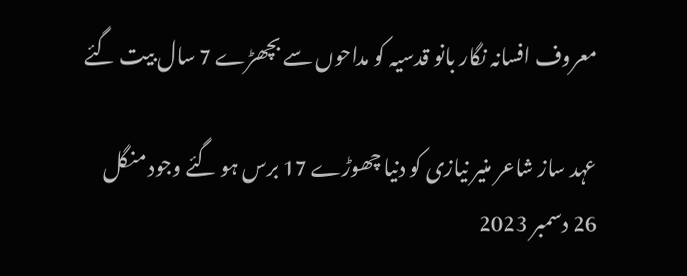معروف افسانہ نگار بانو قدسیہ کو مداحوں سے بچھڑے 7 سال بیت گئے

عہد ساز شاعر منیر نیازی کو دنیا چھوڑے 17 برس ہو گئے وجود منگل 26 دسمبر 2023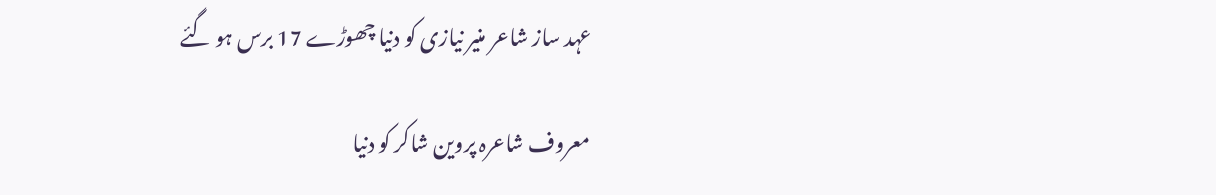عہد ساز شاعر منیر نیازی کو دنیا چھوڑے 17 برس ہو گئے

معروف شاعرہ پروین شاکر کو دنیا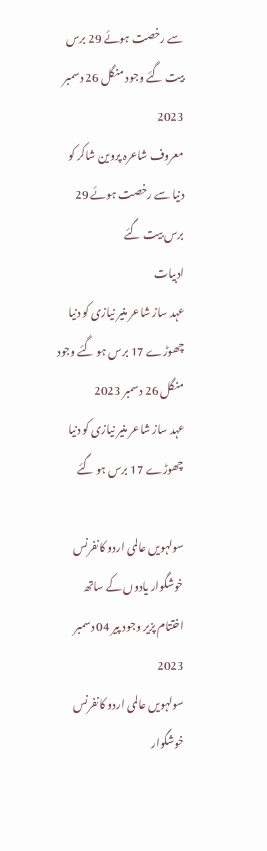سے رخصت ہوئے 29 برس بیت گئے وجود منگل 26 دسمبر 2023
معروف شاعرہ پروین شاکر کو دنیا سے رخصت ہوئے 29 برس بیت گئے
ادبیات
عہد ساز شاعر منیر نیازی کو دنیا چھوڑے 17 برس ہو گئے وجود منگل 26 دسمبر 2023
عہد ساز شاعر منیر نیازی کو دنیا چھوڑے 17 برس ہو گئے

سولہویں عالمی اردو کانفرنس خوشگوار یادوں کے ساتھ اختتام پزیر وجود پیر 04 دسمبر 2023
سولہویں عالمی اردو کانفرنس خوشگوار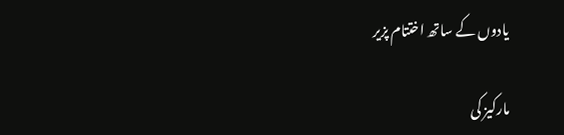یادوں کے ساتھ اختتام پزیر

مارکیز کی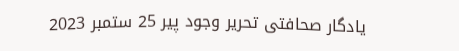یادگار صحافتی تحریر وجود پیر 25 ستمبر 2023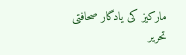مارکیز کی یادگار صحافتی تحریر